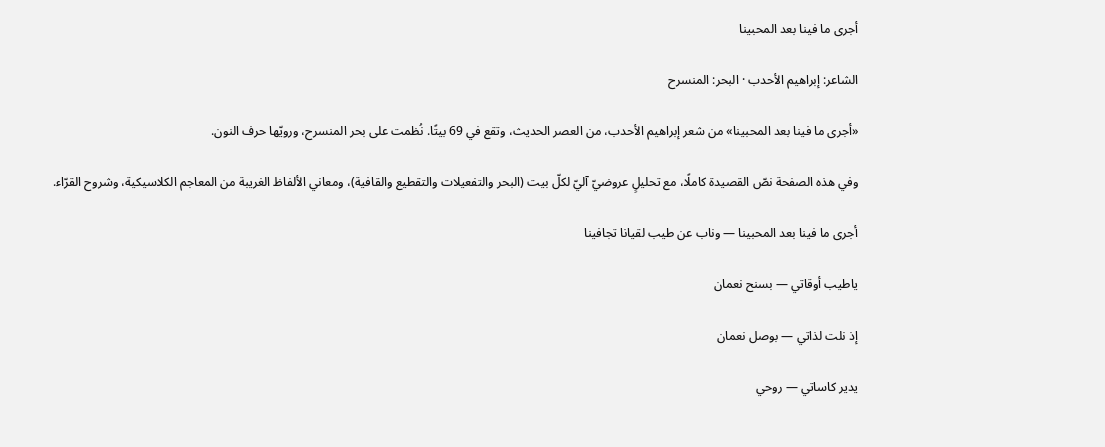أجرى ما فينا بعد المحبينا

الشاعر: إبراهيم الأحدب · البحر: المنسرح

«أجرى ما فينا بعد المحبينا» من شعر إبراهيم الأحدب، من العصر الحديث، وتقع في 69 بيتًا. نُظمت على بحر المنسرح، ورويّها حرف النون.

وفي هذه الصفحة نصّ القصيدة كاملًا، مع تحليلٍ عروضيّ آليّ لكلّ بيت (البحر والتفعيلات والتقطيع والقافية)، ومعاني الألفاظ الغريبة من المعاجم الكلاسيكية، وشروح القرّاء.

أجرى ما فينا بعد المحبينا — وناب عن طيب لقيانا تجافينا

ياطيب أوقاتي — بسنح نعمان

إذ نلت لذاتي — بوصل نعمان

يدير كاساتي — روحي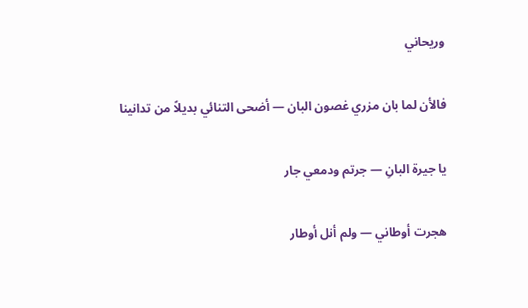وريحاني

فالأن لما بان مزري غصون البان — أضحى التنائي بديلاً من تدانينا

يا جيرة البانِ — جرتم ودمعي جار

هجرت أوطاني — ولم أنل أوطار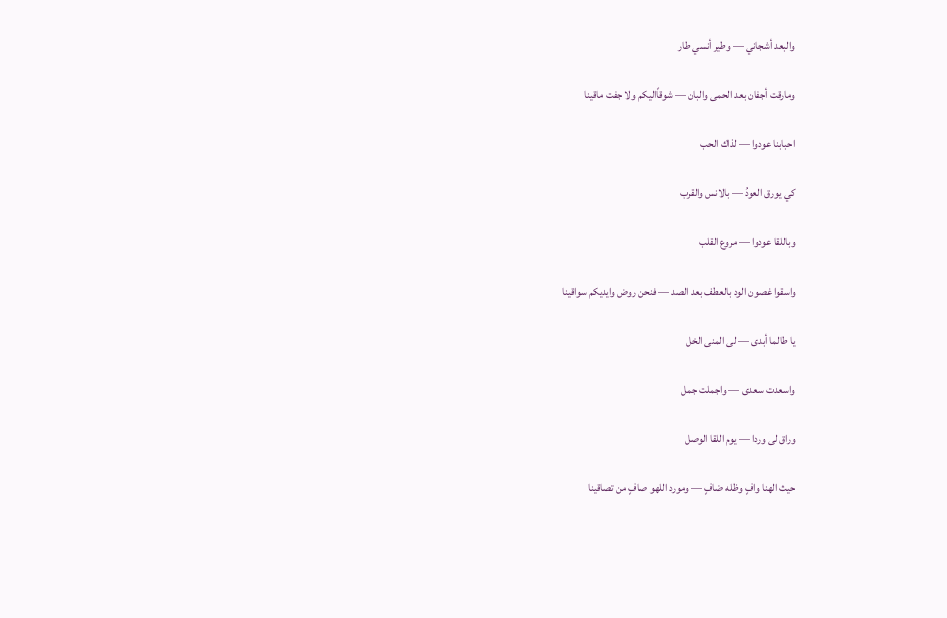والبعد أشجاني — وطير أنسي طار

ومارقت أجفان بعد الحمى والبان — شوقاًاليكم ولا جفت ماقينا

احبابنا عودوا — لذاك الحب

كي يورق العودُ — بالانس والقرب

وباللقا عودوا — مروع القلب

واسقوا غصون الود بالعطف بعد الصد — فنحن روض وايديكم سواقينا

يا طالما أبدى — لى المنى الخل

واسعدت سعدى — واجملت جمل

وراق لى وردا — يوم اللقا الوصل

حيث الهنا وافٍ وظله ضافٍ — ومورد اللهو صافٍ من تصاقينا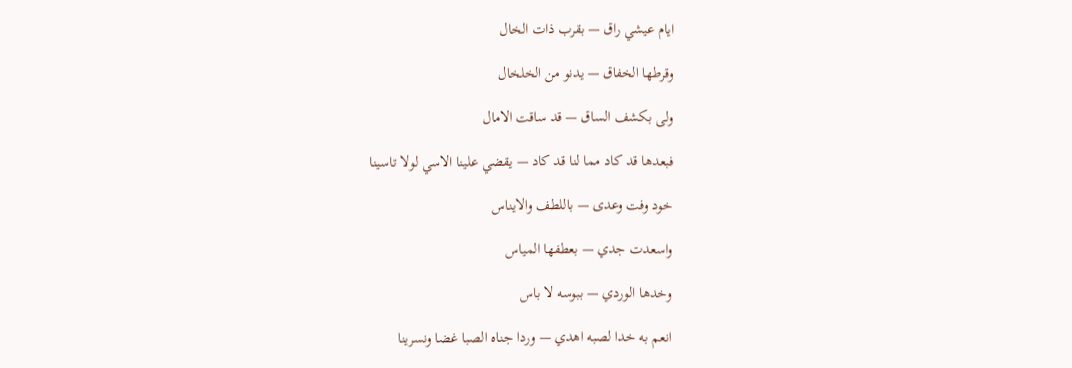ايام عيشي راق — بقرب ذات الخال

وقرطها الخفاق — يدنو من الخلخال

ولى بكشف الساق — قد ساقت الامال

فبعدها قد كاد مما لنا قد كاد — يقضي علينا الاسي لولا تاسينا

خود وفت وعدى — باللطف والايناس

واسعدت جدي — بعطفها المياس

وخدها الوردي — ببوسه لا باس

انعم به خدا لصبه اهدي — وردا جناه الصبا غضا ونسرينا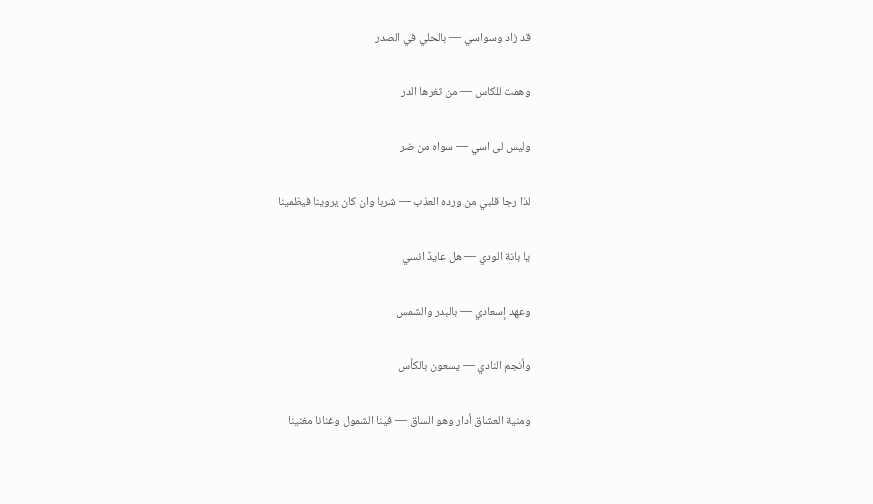قد زاد وسواسي — بالحلي في الصدر

وهمت للكاس — من ثغرها الدر

وليس لى اسي — سواه من ضر

لذا رجا قلبي من ورده العذب — شربا وان كان يروينا فيظمينا

يا بانة الودي — هل عايدٌ انسي

وعهد إسعادي — بالبدر والشمس

وأنجم النادي — يسعون بالكأس

ومنية العشاق أدار وهو الساق — فينا الشمول وغنانا مغنينا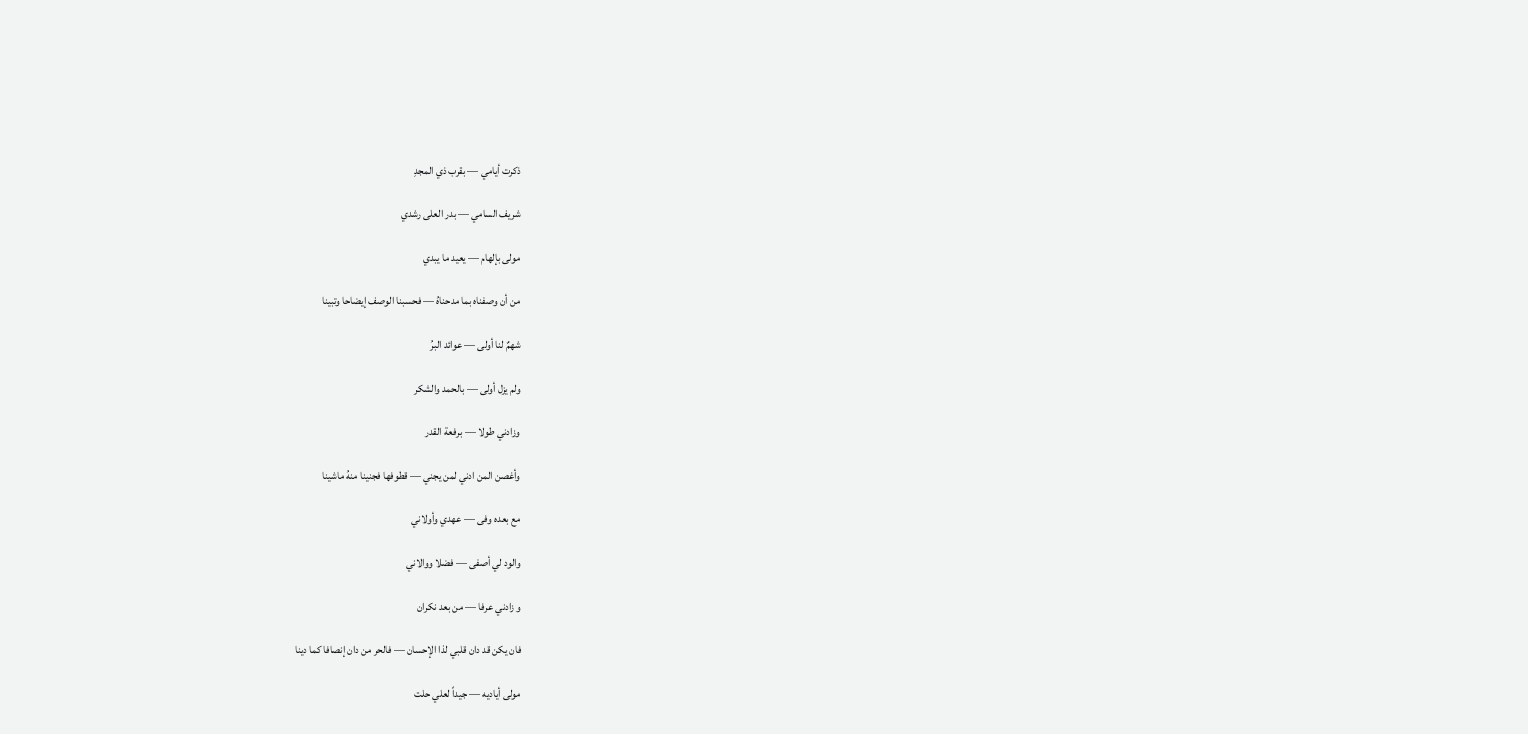ذكرت أيامي — بقرب ذي المجدِ

شريف السامي — بدر العلى رشدي

مولى بإلهام — يعيد ما يبدي

من أن وصفناه بما مدحناهُ — فحسبنا الوصف إيضاحا وتبينا

شهمٌ لنا أولى — عوائد البرُ

ولم يزل أولى — بالحمد والشكر

وزادني طولا — برفعة القدر

وأغصن المن ادني لمن يجني — قطوفها فجنينا منهُ ماشينا

مع بعده وفى — عهدي وأولاني

والود لي أصفى — فضلا ووالاني

و زادني عرفا — من بعد نكران

فان يكن قد دان قلبي لذا الإحسان — فالحر من دان إنصافا كما دينا

مولى أياديه — جيداً لعلي حلت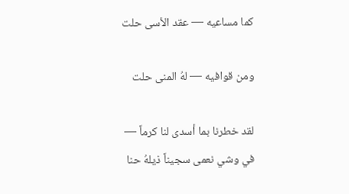كما مساعيه — عقد الأسى حلت

ومن قوافيه — لهُ المنى حلت

لقد خطرنا بما أسدى لنا كرماً — في وشي نعمى سجيناً ذيلهُ حنا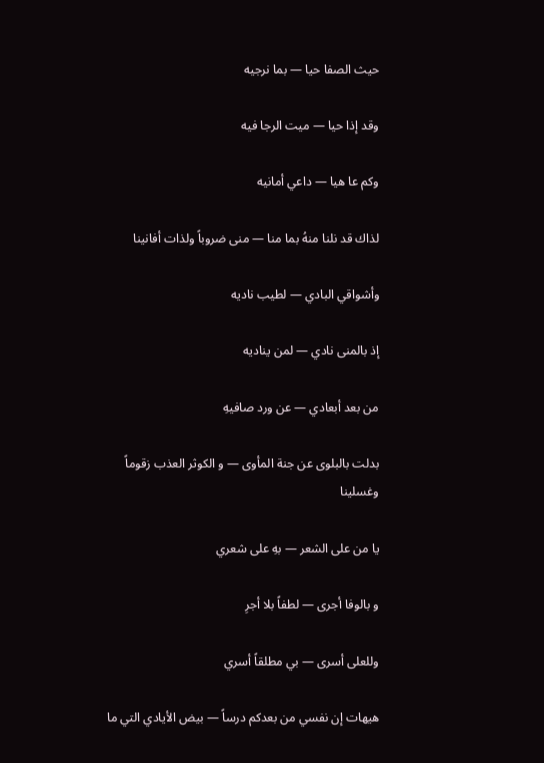حيث الصفا حيا — بما نرجيه

وقد إذا حيا — ميت الرجا فيه

وكم عا هيا — داعي أمانيه

لذاك قد نلنا منهُ بما منا — منى ضروباً ولذات أفانينا

وأشواقي البادي — لطيب ناديه

إذ بالمنى نادي — لمن يناديه

من بعد أبعادي — عن ورد صافيهِ

بدلت بالبلوى عن جنة المأوى — و الكوثر العذب زقوماً وغسلينا

يا من على الشعر — بهِ على شعري

و بالوفا أجرى — لطفاً بلا أجرِ

وللعلى أسرى — بي مطلقاً أسري

هيهات إن نفسي من بعدكم درساً — بيض الأيادي التي ما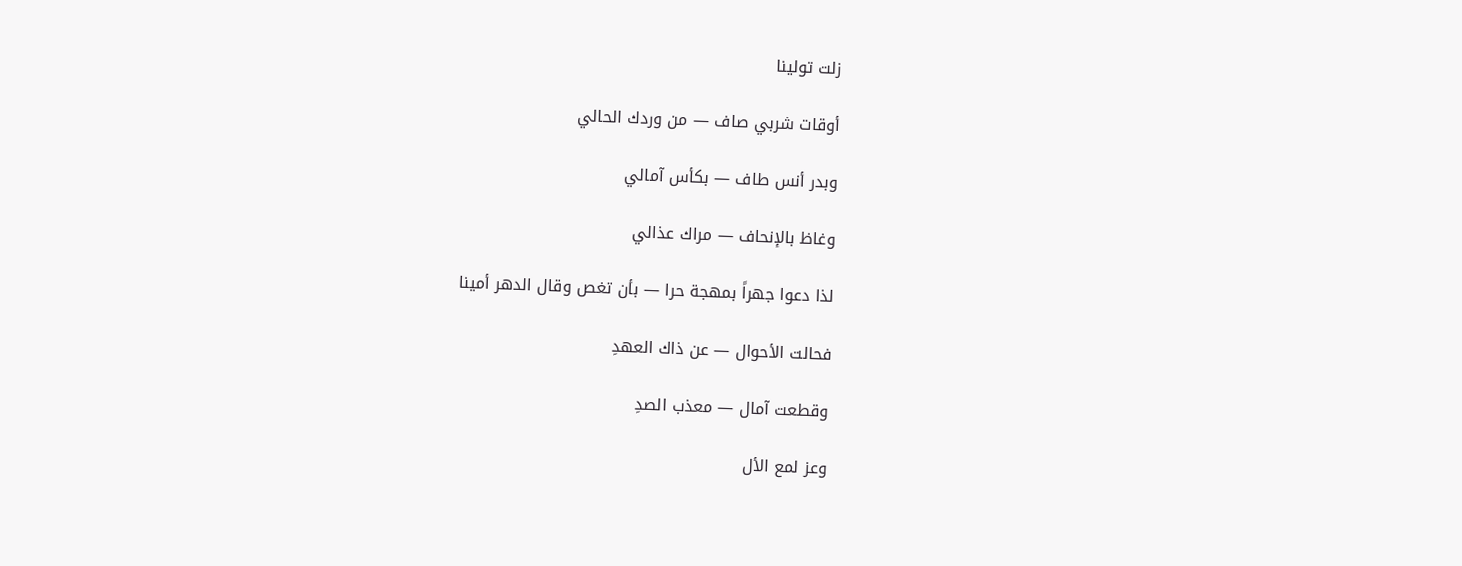زلت تولينا

أوقات شربي صاف — من وردك الحالي

وبدر أنس طاف — بكأس آمالي

وغاظ بالإنحاف — مراك عذالي

لذا دعوا جهراً بمهجة حرا — بأن تغص وقال الدهر أمينا

فحالت الأحوال — عن ذاك العهدِ

وقطعت آمال — معذب الصدِ

وعز لمع الأل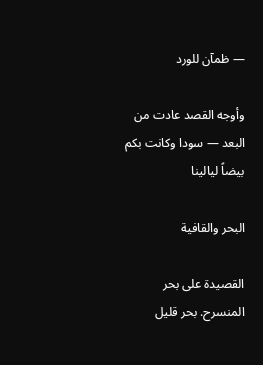— ظمآن للورد

وأوجه القصد عادت من البعد — سودا وكانت بكم بيضاً ليالينا

البحر والقافية

القصيدة على بحر المنسرح. بحر قليل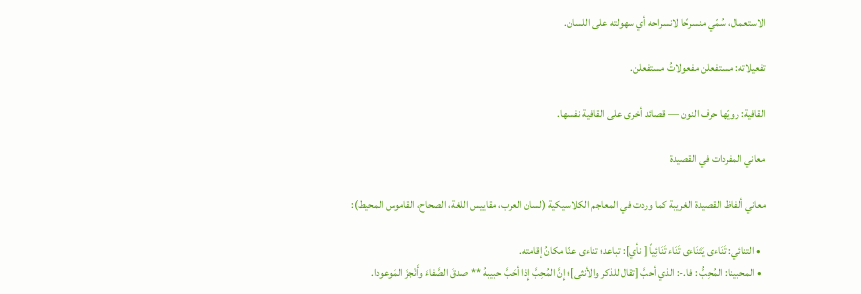الاستعمال، سُمّي منسرحًا لانسراحه أي سهولته على اللسان.

تفعيلاته: مستفعلن مفعولاتُ مستفعلن.

القافية: رويّها حرف النون — قصائد أخرى على القافية نفسها.

معاني المفردات في القصيدة

معاني ألفاظ القصيدة الغريبة كما وردت في المعاجم الكلاسيكية (لسان العرب، مقاييس اللغة، الصحاح، القاموس المحيط):

  • التنائي: تَنَاءى يَتَنَاءى تَنَاء تَنَائِياً [ نأي]: تباعد؛ تناءى عنّا مكانُ إقامته.
  • المحبينا: المُحِبُّ : فا.-: الذي أحبَّ [تقال للذكر والأنثى]؛ إِنَّ المُحِبَّ إِذا أحَبَّ حبيبهُ ** صدقَ الصَّفاءَ وأَنْجزَ المَوعودا.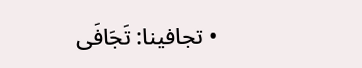• تجافينا: تَجَافَى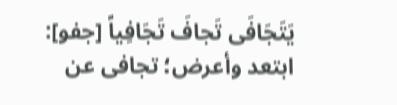يَتَجَافَى تَجافَ تَجَافِياً [جفو]: ابتعد وأعرض؛ تجافى عن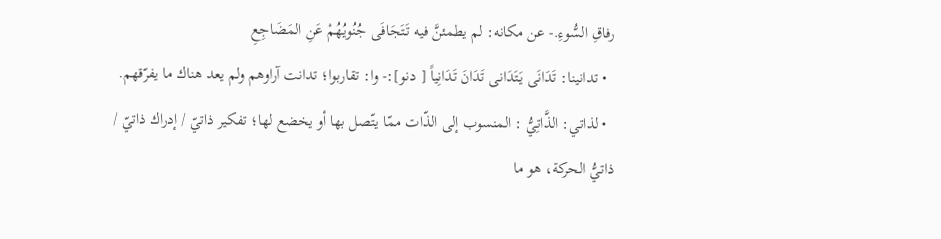رفاقِ السُّوءِ.- عن مكانه: لم يطمئنَّ فيه تَتَجَافَى جُنُويُهُمْ عَنِ المَضَاجِعِ
  • تدانينا: تَدَانَى يَتَدَانى تَدَانَ تَدَانِياً [ دنو]:- وا: تقاربوا؛ تدانت آراوهم ولم يعد هناك ما يفرّقهم.
  • لذاتي: الذَّاتِيُّ : المنسوب إلى الذّات ممّا يتّصل بها أو يخضع لها؛ تفكير ذاتيّ / إدراك ذاتيّ / ذاتيُّ الحركة، هو ما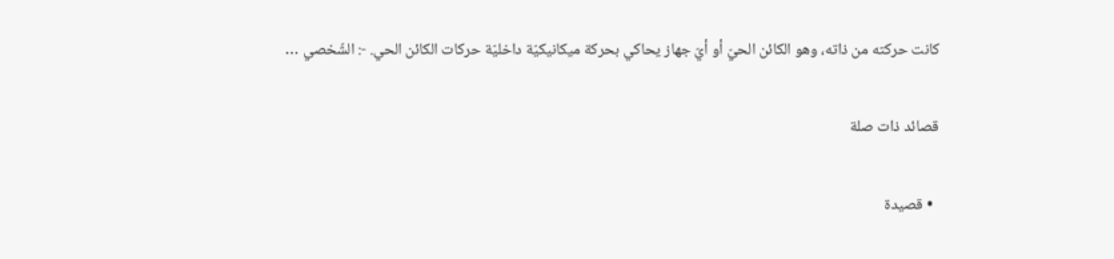كانت حركته من ذاته، وهو الكائن الحيّ أو أيّ جهاز يحاكي بحركة ميكانيكيّة داخليّة حركات الكائن الحي. -: الشّخصي …

قصائد ذات صلة

  • قصيدة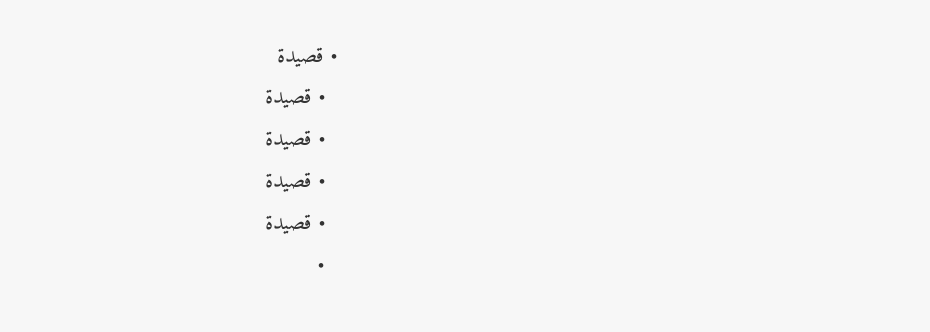• قصيدة
  • قصيدة
  • قصيدة
  • قصيدة
  • قصيدة
  •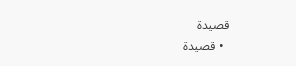قصيدة
  • قصيدة